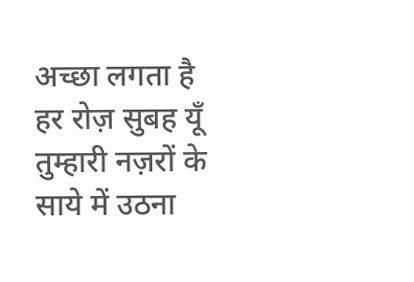अच्छा लगता है
हर रोज़ सुबह यूँ तुम्हारी नज़रों के साये में उठना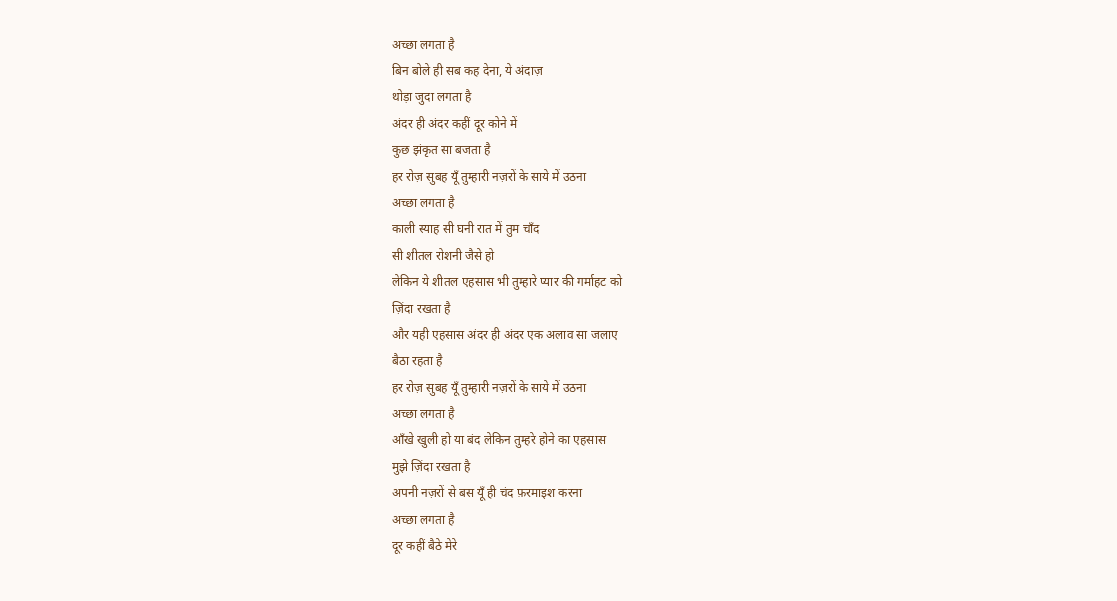अच्छा लगता है
बिन बोले ही सब कह देना, ये अंदाज़
थोड़ा जुदा लगता है
अंदर ही अंदर कहीं दूर कोने में
कुछ झंकृत सा बजता है
हर रोज़ सुबह यूँ तुम्हारी नज़रों के साये में उठना
अच्छा लगता है
काली स्याह सी घनी रात में तुम चाँद
सी शीतल रोशनी जैसे हो
लेकिन ये शीतल एहसास भी तुम्हारे प्यार की गर्माहट को
ज़िंदा रखता है
और यही एहसास अंदर ही अंदर एक अलाव सा जलाए
बैठा रहता है
हर रोज़ सुबह यूँ तुम्हारी नज़रों के साये में उठना
अच्छा लगता है
आँखे खुली हो या बंद लेकिन तुम्हरे होने का एहसास
मुझे ज़िंदा रखता है
अपनी नज़रों से बस यूँ ही चंद फ़रमाइश करना
अच्छा लगता है
दूर कहीं बैठे मेरे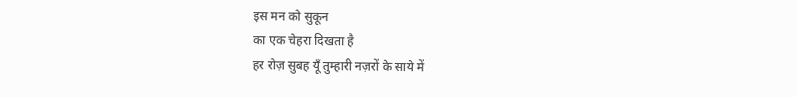इस मन को सुकून
का एक चेहरा दिखता है
हर रोज़ सुबह यूँ तुम्हारी नज़रों के साये में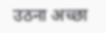उठना अच्छा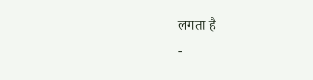लगता है
-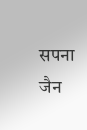सपना जैन